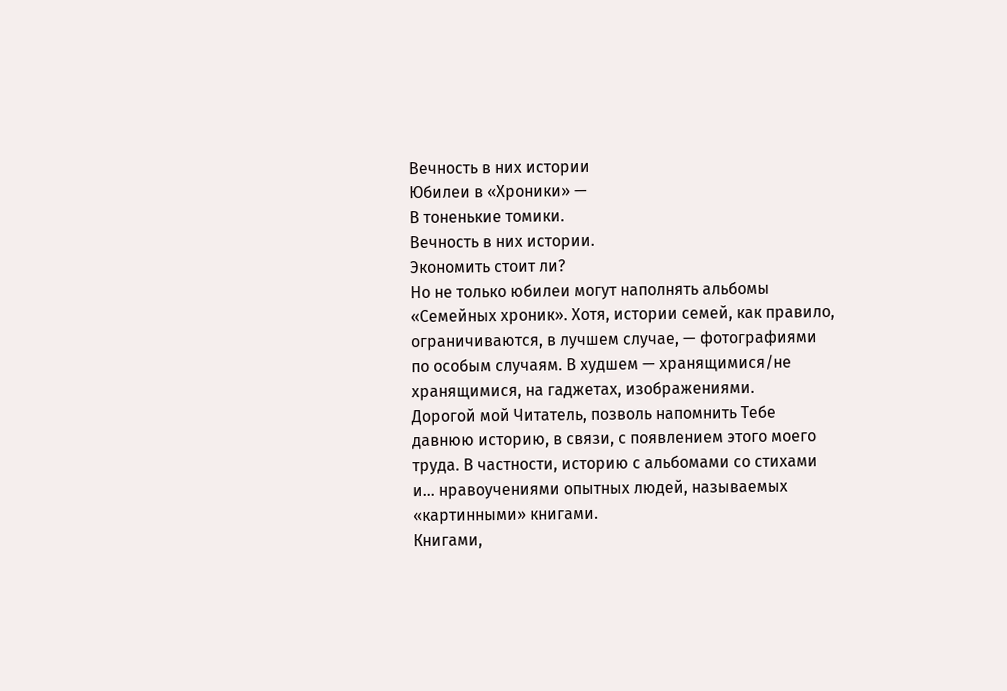Вечность в них истории
Юбилеи в «Хроники» —
В тоненькие томики.
Вечность в них истории.
Экономить стоит ли?
Но не только юбилеи могут наполнять альбомы «Семейных хроник». Хотя, истории семей, как правило, ограничиваются, в лучшем случае, — фотографиями по особым случаям. В худшем — хранящимися/не хранящимися, на гаджетах, изображениями.
Дорогой мой Читатель, позволь напомнить Тебе давнюю историю, в связи, с появлением этого моего труда. В частности, историю с альбомами со стихами и… нравоучениями опытных людей, называемых «картинными» книгами.
Книгами,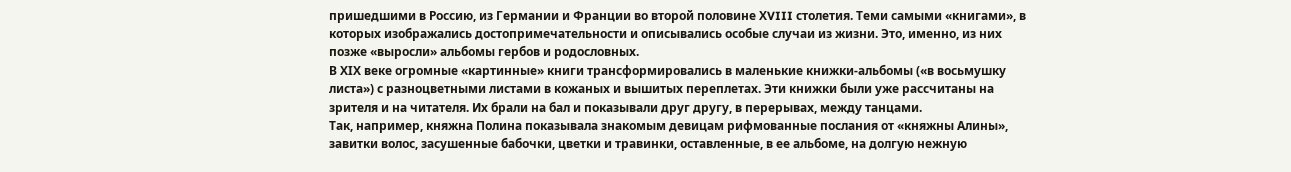пришедшими в Россию, из Германии и Франции во второй половине ХVIII столетия. Теми самыми «книгами», в которых изображались достопримечательности и описывались особые случаи из жизни. Это, именно, из них позже «выросли» альбомы гербов и родословных.
В ХIХ веке огромные «картинные» книги трансформировались в маленькие книжки-альбомы («в восьмушку листа») с разноцветными листами в кожаных и вышитых переплетах. Эти книжки были уже рассчитаны на зрителя и на читателя. Их брали на бал и показывали друг другу, в перерывах, между танцами.
Так, например, княжна Полина показывала знакомым девицам рифмованные послания от «княжны Алины», завитки волос, засушенные бабочки, цветки и травинки, оставленные, в ее альбоме, на долгую нежную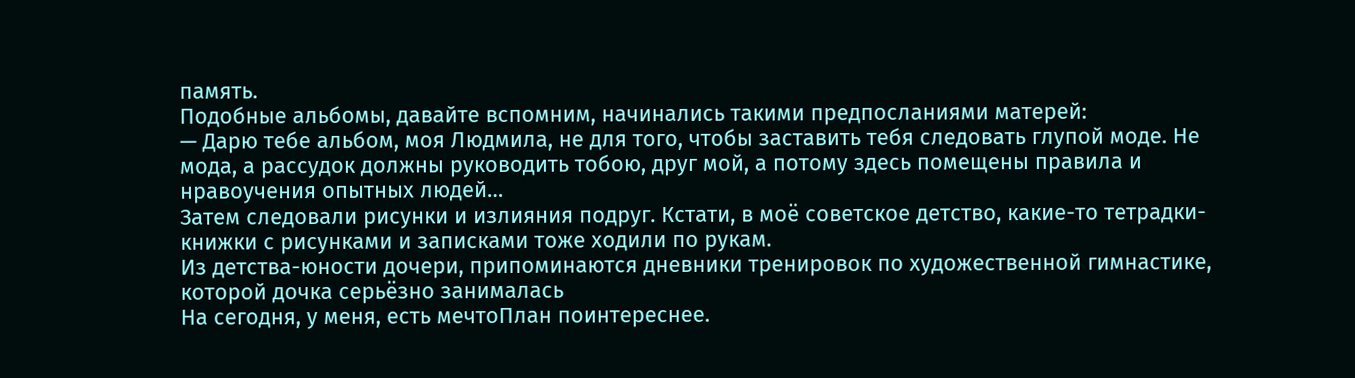память.
Подобные альбомы, давайте вспомним, начинались такими предпосланиями матерей:
— Дарю тебе альбом, моя Людмила, не для того, чтобы заставить тебя следовать глупой моде. Не мода, а рассудок должны руководить тобою, друг мой, а потому здесь помещены правила и нравоучения опытных людей…
Затем следовали рисунки и излияния подруг. Кстати, в моё советское детство, какие-то тетрадки-книжки с рисунками и записками тоже ходили по рукам.
Из детства-юности дочери, припоминаются дневники тренировок по художественной гимнастике, которой дочка серьёзно занималась
На сегодня, у меня, есть мечтоПлан поинтереснее.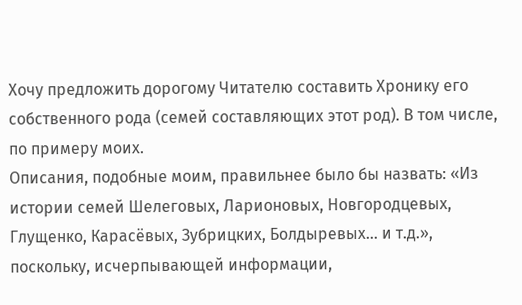Хочу предложить дорогому Читателю составить Хронику его собственного рода (семей составляющих этот род). В том числе, по примеру моих.
Описания, подобные моим, правильнее было бы назвать: «Из истории семей Шелеговых, Ларионовых, Новгородцевых, Глущенко, Карасёвых, Зубрицких, Болдыревых… и т.д.», поскольку, исчерпывающей информации,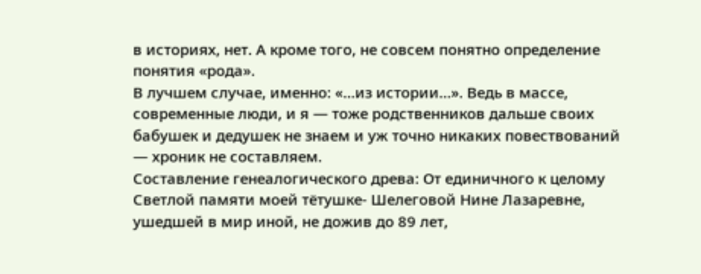в историях, нет. А кроме того, не совсем понятно определение понятия «рода».
В лучшем случае, именно: «…из истории…». Ведь в массе, современные люди, и я — тоже родственников дальше своих бабушек и дедушек не знаем и уж точно никаких повествований — хроник не составляем.
Составление генеалогического древа: От единичного к целому
Светлой памяти моей тётушке- Шелеговой Нине Лазаревне, ушедшей в мир иной, не дожив до 89 лет,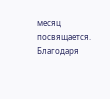месяц посвящается. Благодаря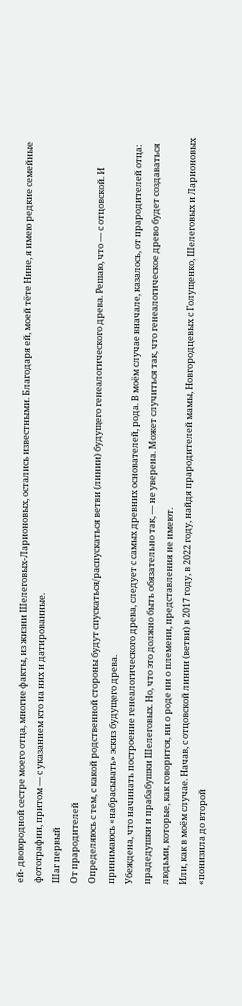ей- двоюродной сестре моего отца, многие факты, из жизни Шелеговых-Ларионовых, остались известными. Благодаря ей, моей тёте Нине, я имею редкие семейные фотографии, притом — с указанием кто на них и датированные.
Шаг первый
От прародителей
Определяюсь с тем, с какой родственной стороны будут спускаться/распускаться ветви (линии) будущего генеалогического древа. Решаю, что — с отцовской. И принимаюсь «набрасывать» эскиз будущего древа.
Убеждена, что начинать построение генеалогического древа, следует с самых древних основателей, рода. В моём случае вначале, казалось, от прародителей отца: прадедушки и прабабушки Шелеговых. Но, что это должно быть обязательно так, — не уверена. Может случиться так, что генеалогическое древо будет создаваться людьми, которые, как говорится, ни о роде ни о племени, представления не имеют.
Или, как в моём случае. Начав, с отцовской линии (ветви) в 2017 году, в 2022 году, найдя прародителей мамы, Новгородцевых с Голущенко, Шелеговых и Ларионовых «понизила до второй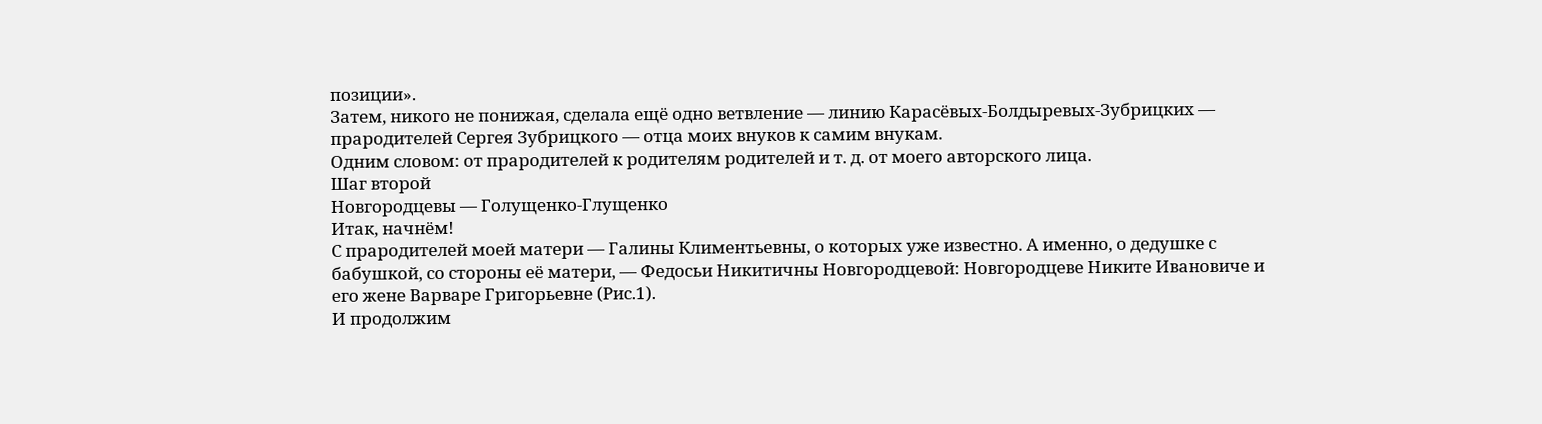позиции».
Затем, никого не понижая, сделала ещё одно ветвление — линию Карасёвых-Болдыревых-Зубрицких — прародителей Сергея Зубрицкого — отца моих внуков к самим внукам.
Одним словом: от прародителей к родителям родителей и т. д. от моего авторского лица.
Шаг второй
Новгородцевы — Голущенко-Глущенко
Итак, начнём!
С прародителей моей матери — Галины Климентьевны, о которых уже известно. А именно, о дедушке с бабушкой, со стороны её матери, — Федосьи Никитичны Новгородцевой: Новгородцеве Никите Ивановиче и его жене Варваре Григорьевне (Рис.1).
И продолжим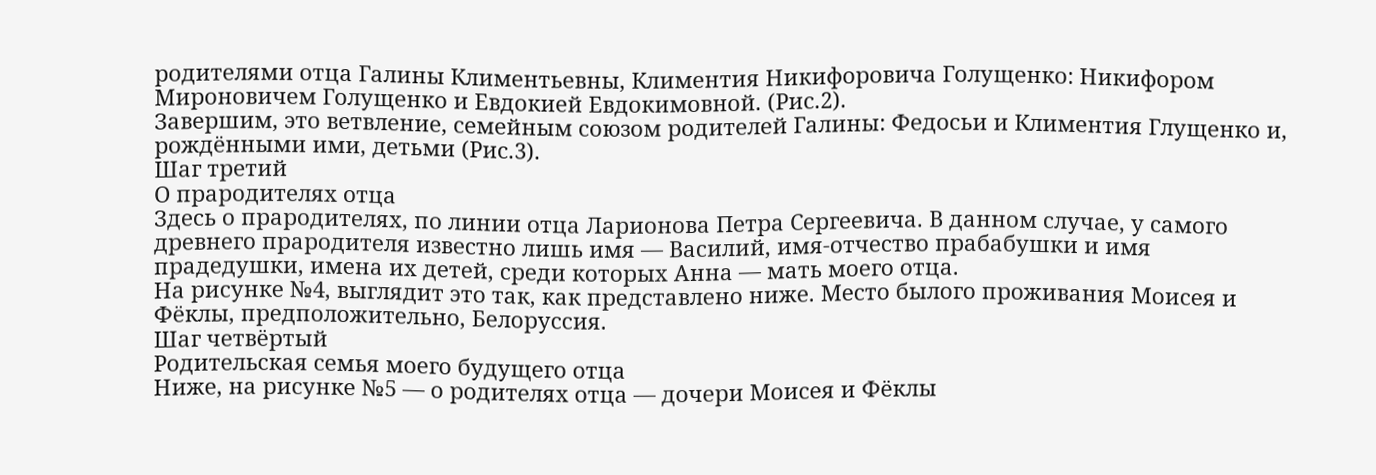родителями отца Галины Климентьевны, Климентия Никифоровича Голущенко: Никифором Мироновичем Голущенко и Евдокией Евдокимовной. (Рис.2).
Завершим, это ветвление, семейным союзом родителей Галины: Федосьи и Климентия Глущенко и, рождёнными ими, детьми (Рис.3).
Шаг третий
О прародителях отца
Здесь о прародителях, по линии отца Ларионова Петра Сергеевича. В данном случае, у самого древнего прародителя известно лишь имя — Василий, имя-отчество прабабушки и имя прадедушки, имена их детей, среди которых Анна — мать моего отца.
На рисунке №4, выглядит это так, как представлено ниже. Место былого проживания Моисея и Фёклы, предположительно, Белоруссия.
Шаг четвёртый
Родительская семья моего будущего отца
Ниже, на рисунке №5 — о родителях отца — дочери Моисея и Фёклы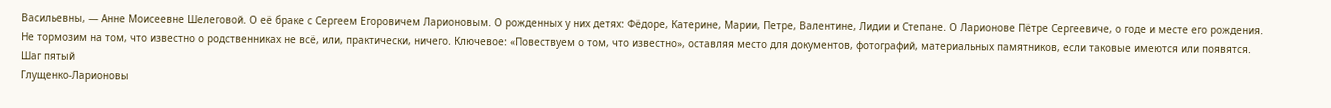Васильевны, — Анне Моисеевне Шелеговой. О её браке с Сергеем Егоровичем Ларионовым. О рожденных у них детях: Фёдоре, Катерине, Марии, Петре, Валентине, Лидии и Степане. О Ларионове Пётре Сергеевиче, о годе и месте его рождения.
Не тормозим на том, что известно о родственниках не всё, или, практически, ничего. Ключевое: «Повествуем о том, что известно», оставляя место для документов, фотографий, материальных памятников, если таковые имеются или появятся.
Шаг пятый
Глущенко-Ларионовы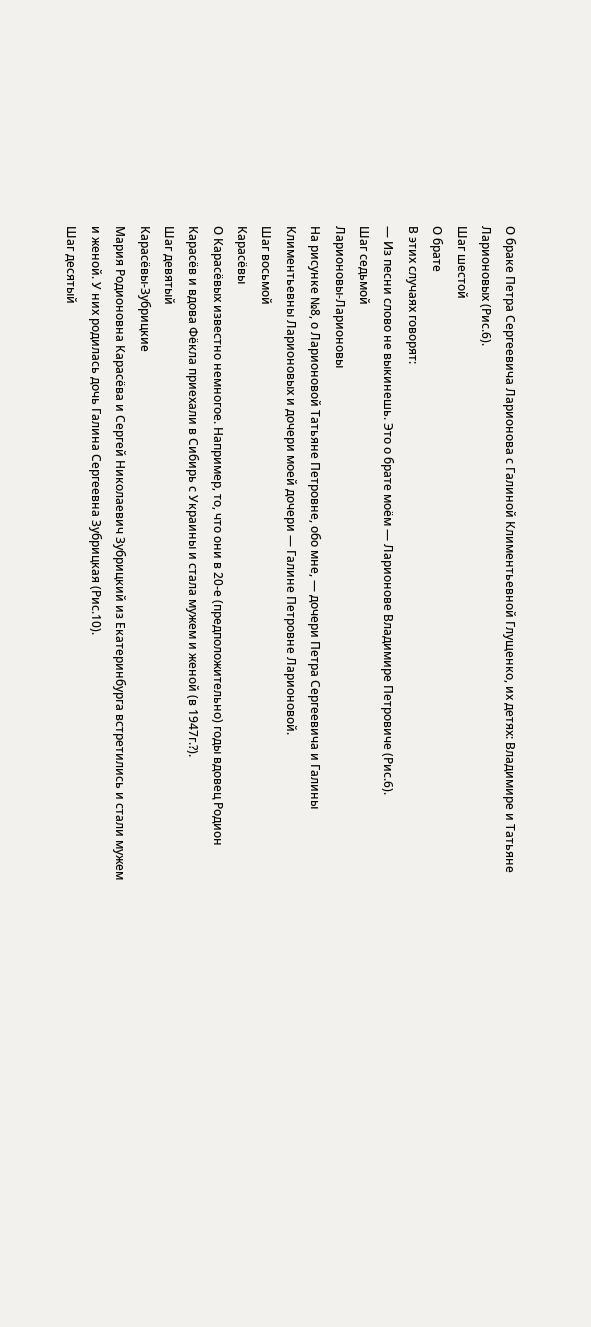О браке Петра Сергеевича Ларионова с Галиной Климентьевной Глущенко, их детях: Владимире и Татьяне Ларионовых (Рис.6).
Шаг шестой
О брате
В этих случаях говорят:
— Из песни слово не выкинешь. Это о брате моём — Ларионове Владимире Петровиче (Рис.6).
Шаг седьмой
Ларионовы-Ларионовы
На рисунке №8, о Ларионовой Татьяне Петровне, обо мне, — дочери Петра Сергеевича и Галины Климентьевны Ларионовых и дочери моей дочери — Галине Петровне Ларионовой.
Шаг восьмой
Карасёвы
О Карасёвых известно немногое. Например, то, что они в 20-е (предположительно) годы вдовец Родион Карасёв и вдова Фёкла приехали в Сибирь с Украины и стала мужем и женой (в 1947г.?).
Шаг девятый
Карасёвы-Зубрицкие
Мария Родионовна Карасёва и Сергей Николаевич Зубрицкий из Екатеринбурга встретились и стали мужем и женой. У них родилась дочь Галина Сергеевна Зубрицкая (Рис.10).
Шаг десятый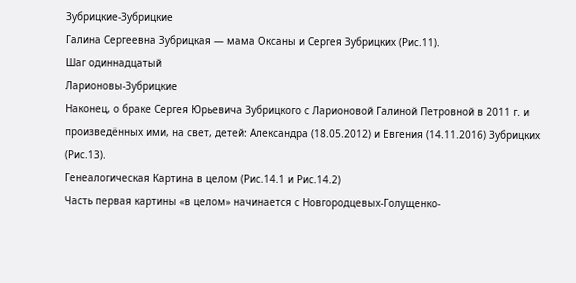Зубрицкие-Зубрицкие
Галина Сергеевна Зубрицкая — мама Оксаны и Сергея Зубрицких (Рис.11).
Шаг одиннадцатый
Ларионовы-Зубрицкие
Наконец, о браке Сергея Юрьевича Зубрицкого с Ларионовой Галиной Петровной в 2011 г. и произведённых ими, на свет, детей: Александра (18.05.2012) и Евгения (14.11.2016) Зубрицких (Рис.13).
Генеалогическая Картина в целом (Рис.14.1 и Рис.14.2)
Часть первая картины «в целом» начинается с Новгородцевых-Голущенко-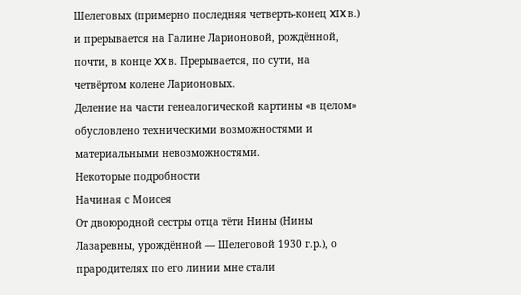Шелеговых (примерно последняя четверть-конец XIX в.) и прерывается на Галине Ларионовой, рождённой, почти, в конце XX в. Прерывается, по сути, на четвёртом колене Ларионовых.
Деление на части генеалогической картины «в целом» обусловлено техническими возможностями и материальными невозможностями.
Некоторые подробности
Начиная с Моисея
От двоюродной сестры отца тёти Нины (Нины Лазаревны, урождённой — Шелеговой 1930 г.р.), о прародителях по его линии мне стали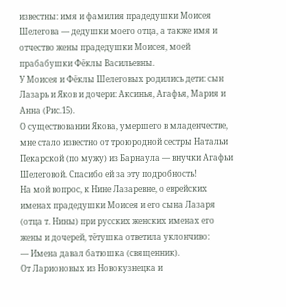известны: имя и фамилия прадедушки Моисея Шелегова — дедушки моего отца, а также имя и отчество жены прадедушки Моисея, моей прабабушки Фёклы Васильевны.
У Моисея и Фёклы Шелеговых родились дети: сын Лазарь и Яков и дочери: Аксинья, Агафья, Мария и Анна (Рис.15).
О существовании Якова, умершего в младенчестве, мне стало известно от троюродной сестры Натальи Пекарской (по мужу) из Барнаула — внучки Агафьи Шелеговой. Спасибо ей за эту подробность!
На мой вопрос, к Нине Лазаревне, о еврейских именах прадедушки Моисея и его сына Лазаря (отца т. Нины) при русских женских именах его жены и дочерей, тётушка ответила уклончиво:
— Имена давал батюшка (священник).
От Ларионовых из Новокузнецка и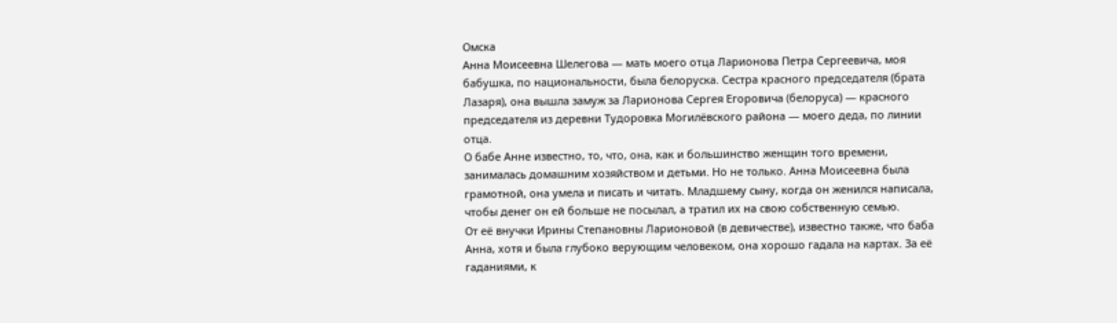Омска
Анна Моисеевна Шелегова — мать моего отца Ларионова Петра Сергеевича, моя бабушка, по национальности, была белоруска. Сестра красного председателя (брата Лазаря), она вышла замуж за Ларионова Сергея Егоровича (белоруса) — красного председателя из деревни Тудоровка Могилёвского района — моего деда, по линии отца.
О бабе Анне известно, то, что, она, как и большинство женщин того времени, занималась домашним хозяйством и детьми. Но не только. Анна Моисеевна была грамотной, она умела и писать и читать. Младшему сыну, когда он женился написала, чтобы денег он ей больше не посылал, а тратил их на свою собственную семью.
От её внучки Ирины Степановны Ларионовой (в девичестве), известно также, что баба Анна, хотя и была глубоко верующим человеком, она хорошо гадала на картах. За её гаданиями, к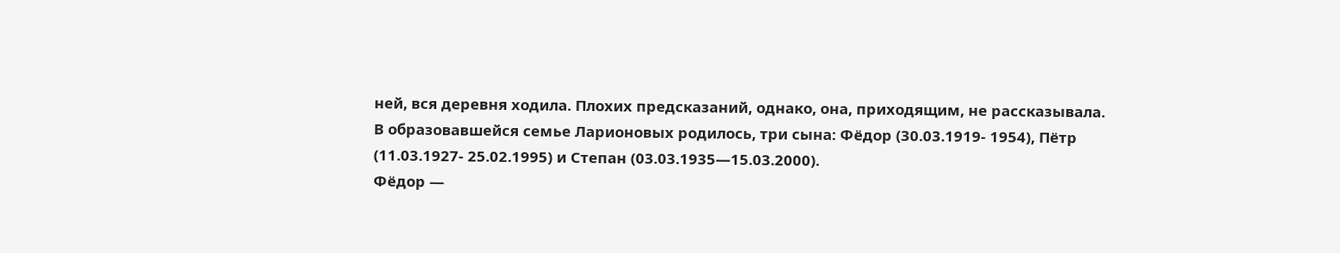ней, вся деревня ходила. Плохих предсказаний, однако, она, приходящим, не рассказывала.
В образовавшейся семье Ларионовых родилось, три сына: Фёдор (30.03.1919- 1954), Пётр (11.03.1927- 25.02.1995) и Степан (03.03.1935—15.03.2000).
Фёдор —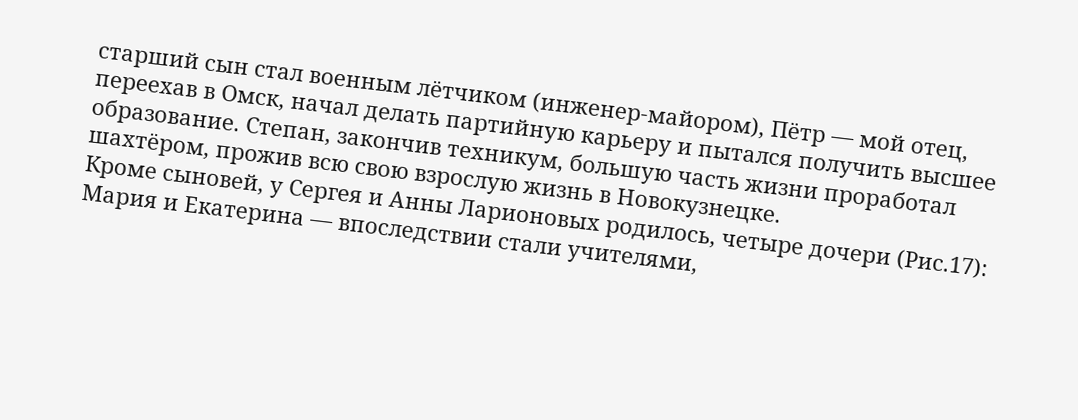старший сын стал военным лётчиком (инженер-майором), Пётр — мой отец, переехав в Омск, начал делать партийную карьеру и пытался получить высшее образование. Степан, закончив техникум, большую часть жизни проработал шахтёром, прожив всю свою взрослую жизнь в Новокузнецке.
Кроме сыновей, у Сергея и Анны Ларионовых родилось, четыре дочери (Рис.17): Мария и Екатерина — впоследствии стали учителями,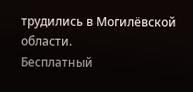трудились в Могилёвской области.
Бесплатный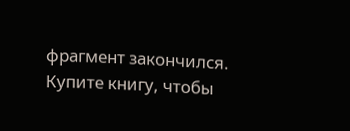фрагмент закончился.
Купите книгу, чтобы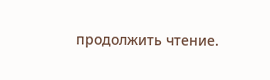продолжить чтение.